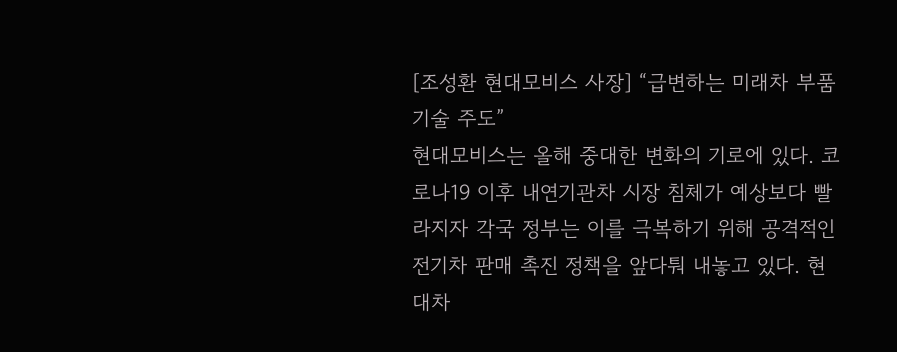[조성환 현대모비스 사장] “급변하는 미래차 부품 기술 주도”
현대모비스는 올해 중대한 변화의 기로에 있다. 코로나19 이후 내연기관차 시장 침체가 예상보다 빨라지자 각국 정부는 이를 극복하기 위해 공격적인 전기차 판매 촉진 정책을 앞다퉈 내놓고 있다. 현대차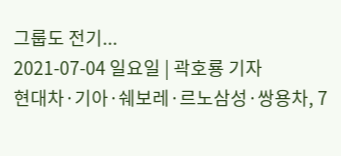그룹도 전기...
2021-07-04 일요일 | 곽호룡 기자
현대차·기아·쉐보레·르노삼성·쌍용차, 7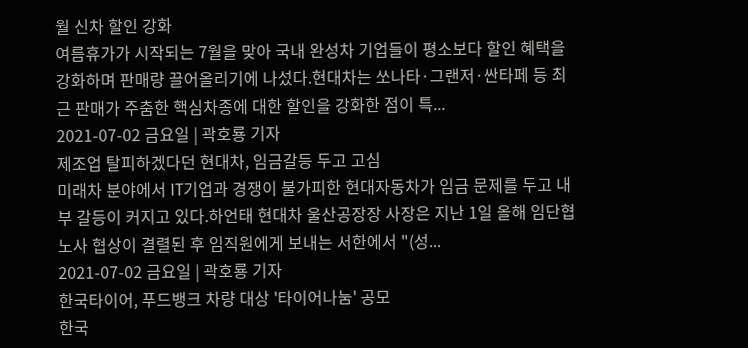월 신차 할인 강화
여름휴가가 시작되는 7월을 맞아 국내 완성차 기업들이 평소보다 할인 혜택을 강화하며 판매량 끌어올리기에 나섰다.현대차는 쏘나타·그랜저·싼타페 등 최근 판매가 주춤한 핵심차종에 대한 할인을 강화한 점이 특...
2021-07-02 금요일 | 곽호룡 기자
제조업 탈피하겠다던 현대차, 임금갈등 두고 고심
미래차 분야에서 IT기업과 경쟁이 불가피한 현대자동차가 임금 문제를 두고 내부 갈등이 커지고 있다.하언태 현대차 울산공장장 사장은 지난 1일 올해 임단협 노사 협상이 결렬된 후 임직원에게 보내는 서한에서 "(성...
2021-07-02 금요일 | 곽호룡 기자
한국타이어, 푸드뱅크 차량 대상 '타이어나눔' 공모
한국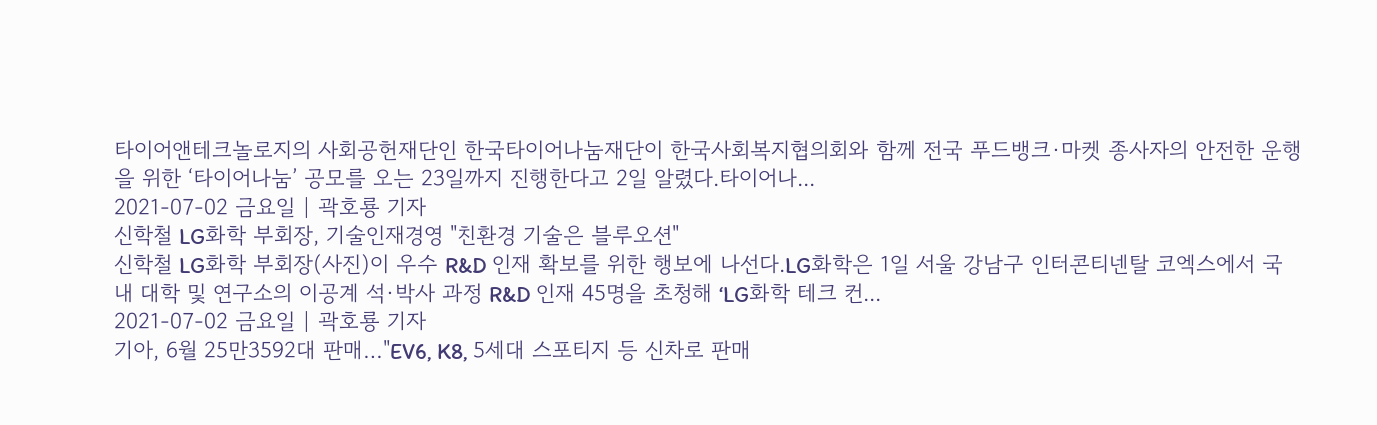타이어앤테크놀로지의 사회공헌재단인 한국타이어나눔재단이 한국사회복지협의회와 함께 전국 푸드뱅크·마켓 종사자의 안전한 운행을 위한 ‘타이어나눔’ 공모를 오는 23일까지 진행한다고 2일 알렸다.타이어나...
2021-07-02 금요일 | 곽호룡 기자
신학철 LG화학 부회장, 기술인재경영 "친환경 기술은 블루오션"
신학철 LG화학 부회장(사진)이 우수 R&D 인재 확보를 위한 행보에 나선다.LG화학은 1일 서울 강남구 인터콘티넨탈 코엑스에서 국내 대학 및 연구소의 이공계 석∙박사 과정 R&D 인재 45명을 초청해 ‘LG화학 테크 컨...
2021-07-02 금요일 | 곽호룡 기자
기아, 6월 25만3592대 판매…"EV6, K8, 5세대 스포티지 등 신차로 판매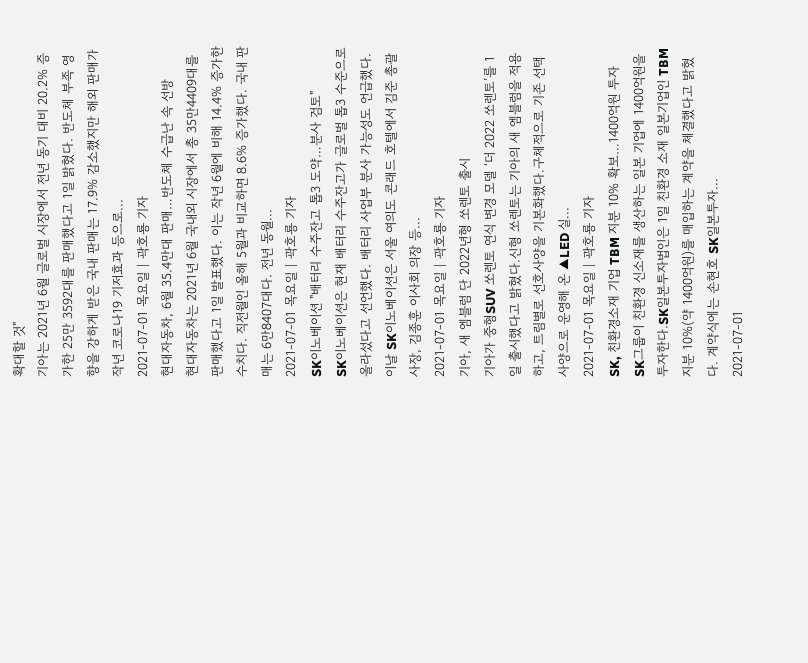확대할 것"
기아는 2021년 6월 글로벌 시장에서 전년 동기 대비 20.2% 증가한 25만 3592대를 판매했다고 1일 밝혔다. 반도체 부족 영향을 강하게 받은 국내 판매는 17.9% 감소했지만 해외 판매가 작년 코로나19 기저효과 등으로...
2021-07-01 목요일 | 곽호룡 기자
현대자동차, 6월 35.4만대 판매…반도체 수급난 속 선방
현대자동차는 2021년 6월 국내외 시장에서 총 35만4409대를 판매했다고 1일 발표했다. 이는 작년 6월에 비해 14.4% 증가한 수치다. 직전월인 올해 5월과 비교하면 8.6% 증가했다. 국내 판매는 6만8407대다. 전년 동월...
2021-07-01 목요일 | 곽호룡 기자
SK이노베이션 "배터리 수주잔고 톱3 도약…분사 검토"
SK이노베이션은 현재 배터리 수주잔고가 글로벌 톱3 수준으로 올라섰다고 선언했다. 배터리 사업부 분사 가능성도 언급했다.이날 SK이노베이션은 서울 여의도 콘래드 호텔에서 김준 총괄사장, 김종훈 이사회 의장 등...
2021-07-01 목요일 | 곽호룡 기자
기아, 새 엠블럼 단 2022년형 쏘렌토 출시
기아가 중형SUV 쏘렌토 연식 변경 모델 ‘더 2022 쏘렌토’를 1일 출시했다고 밝혔다.신형 쏘렌토는 기아의 새 엠블럼을 적용하고, 트림별로 선호사양을 기본화했다.구체적으로 기존 선택사양으로 운영해 온 ▲LED 실...
2021-07-01 목요일 | 곽호룡 기자
SK, 친환경소재 기업 TBM 지분 10% 확보…1400억원 투자
SK그룹이 친환경 신소재를 생산하는 일본 기업에 1400억원을 투자한다.SK일본투자법인은 1일 친환경 소재 일본기업인 TBM 지분 10%(약 1400억원)를 매입하는 계약을 체결했다고 밝혔다. 계약식에는 손현호 SK일본투자...
2021-07-01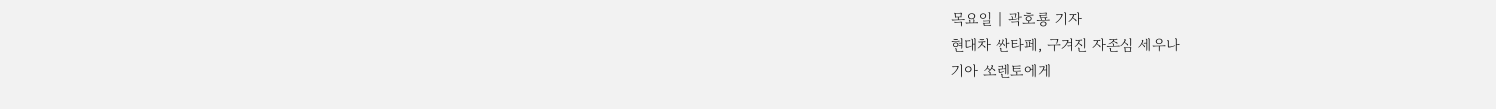목요일 | 곽호룡 기자
현대차 싼타페, 구겨진 자존심 세우나
기아 쏘렌토에게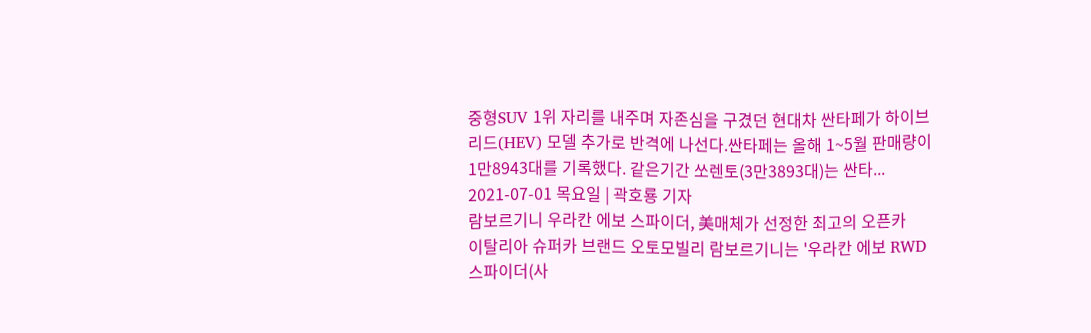중형SUV 1위 자리를 내주며 자존심을 구겼던 현대차 싼타페가 하이브리드(HEV) 모델 추가로 반격에 나선다.싼타페는 올해 1~5월 판매량이 1만8943대를 기록했다. 같은기간 쏘렌토(3만3893대)는 싼타...
2021-07-01 목요일 | 곽호룡 기자
람보르기니 우라칸 에보 스파이더, 美매체가 선정한 최고의 오픈카
이탈리아 슈퍼카 브랜드 오토모빌리 람보르기니는 '우라칸 에보 RWD 스파이더(사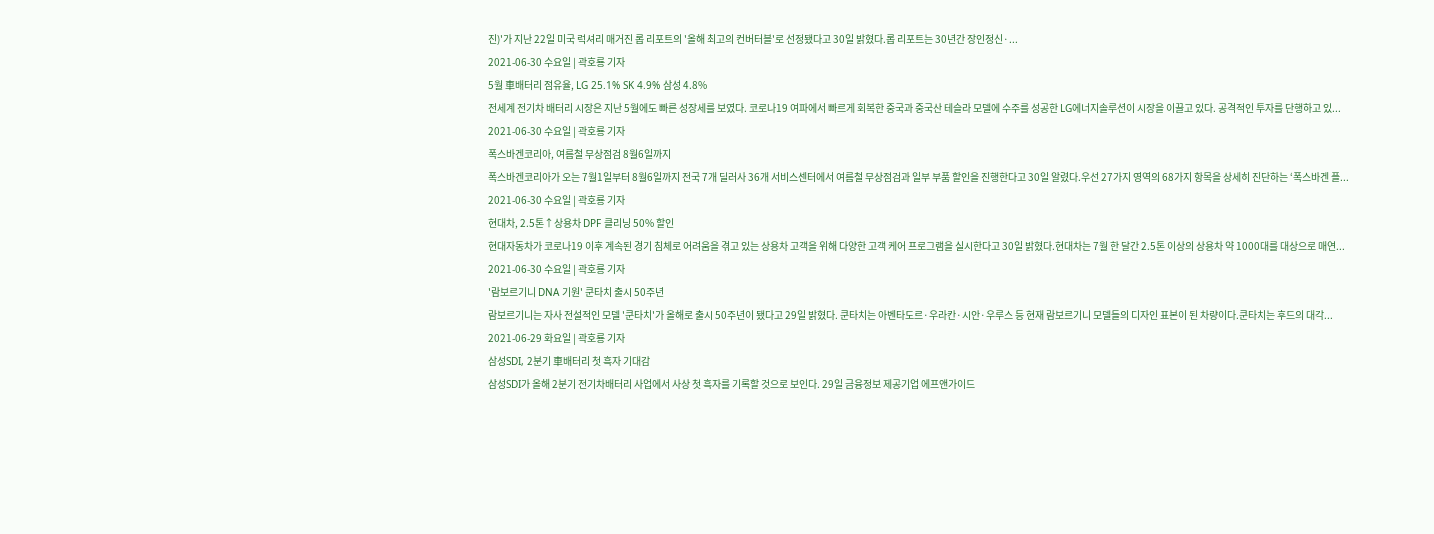진)'가 지난 22일 미국 럭셔리 매거진 롭 리포트의 '올해 최고의 컨버터블'로 선정됐다고 30일 밝혔다.롭 리포트는 30년간 장인정신·...
2021-06-30 수요일 | 곽호룡 기자
5월 車배터리 점유율, LG 25.1% SK 4.9% 삼성 4.8%
전세계 전기차 배터리 시장은 지난 5월에도 빠른 성장세를 보였다. 코로나19 여파에서 빠르게 회복한 중국과 중국산 테슬라 모델에 수주를 성공한 LG에너지솔루션이 시장을 이끌고 있다. 공격적인 투자를 단행하고 있...
2021-06-30 수요일 | 곽호룡 기자
폭스바겐코리아, 여름철 무상점검 8월6일까지
폭스바겐코리아가 오는 7월1일부터 8월6일까지 전국 7개 딜러사 36개 서비스센터에서 여름철 무상점검과 일부 부품 할인을 진행한다고 30일 알렸다.우선 27가지 영역의 68가지 항목을 상세히 진단하는 ‘폭스바겐 플...
2021-06-30 수요일 | 곽호룡 기자
현대차, 2.5톤↑상용차 DPF 클리닝 50% 할인
현대자동차가 코로나19 이후 계속된 경기 침체로 어려움을 겪고 있는 상용차 고객을 위해 다양한 고객 케어 프로그램을 실시한다고 30일 밝혔다.현대차는 7월 한 달간 2.5톤 이상의 상용차 약 1000대를 대상으로 매연...
2021-06-30 수요일 | 곽호룡 기자
'람보르기니 DNA 기원' 쿤타치 출시 50주년
람보르기니는 자사 전설적인 모델 '쿤타치'가 올해로 출시 50주년이 됐다고 29일 밝혔다. 쿤타치는 아벤타도르·우라칸·시안·우루스 등 현재 람보르기니 모델들의 디자인 표본이 된 차량이다.쿤타치는 후드의 대각...
2021-06-29 화요일 | 곽호룡 기자
삼성SDI, 2분기 車배터리 첫 흑자 기대감
삼성SDI가 올해 2분기 전기차배터리 사업에서 사상 첫 흑자를 기록할 것으로 보인다. 29일 금융정보 제공기업 에프앤가이드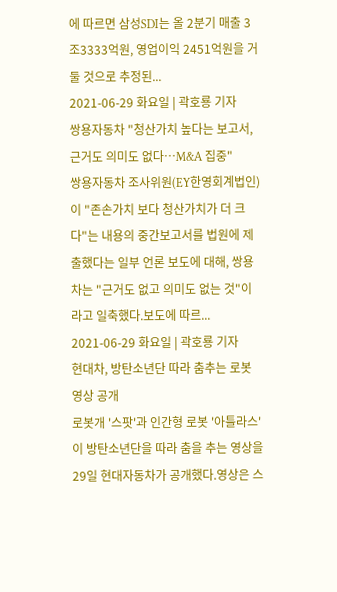에 따르면 삼성SDI는 올 2분기 매출 3조3333억원, 영업이익 2451억원을 거둘 것으로 추정된...
2021-06-29 화요일 | 곽호룡 기자
쌍용자동차 "청산가치 높다는 보고서, 근거도 의미도 없다…M&A 집중"
쌍용자동차 조사위원(EY한영회계법인)이 "존손가치 보다 청산가치가 더 크다"는 내용의 중간보고서를 법원에 제출했다는 일부 언론 보도에 대해, 쌍용차는 "근거도 없고 의미도 없는 것"이라고 일축했다.보도에 따르...
2021-06-29 화요일 | 곽호룡 기자
현대차, 방탄소년단 따라 춤추는 로봇 영상 공개
로봇개 '스팟'과 인간형 로봇 '아틀라스'이 방탄소년단을 따라 춤을 추는 영상을 29일 현대자동차가 공개했다.영상은 스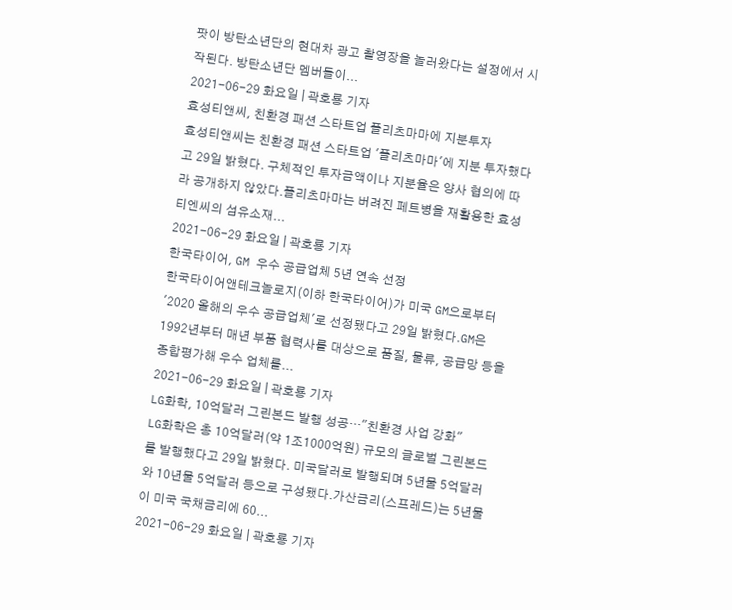팟이 방탄소년단의 현대차 광고 촬영장을 놀러왔다는 설정에서 시작된다. 방탄소년단 멤버들이...
2021-06-29 화요일 | 곽호룡 기자
효성티앤씨, 친환경 패션 스타트업 플리츠마마에 지분투자
효성티앤씨는 친환경 패션 스타트업 '플리츠마마'에 지분 투자했다고 29일 밝혔다. 구체적인 투자금액이나 지분율은 양사 협의에 따라 공개하지 않았다.플리츠마마는 버려진 페트병을 재활용한 효성티엔씨의 섬유소재...
2021-06-29 화요일 | 곽호룡 기자
한국타이어, GM 우수 공급업체 5년 연속 선정
한국타이어앤테크놀로지(이하 한국타이어)가 미국 GM으로부터 '2020 올해의 우수 공급업체'로 선정됐다고 29일 밝혔다.GM은 1992년부터 매년 부품 협력사를 대상으로 품질, 물류, 공급망 등을 종합평가해 우수 업체를...
2021-06-29 화요일 | 곽호룡 기자
LG화학, 10억달러 그린본드 발행 성공…"친환경 사업 강화"
LG화학은 총 10억달러(약 1조1000억원) 규모의 글로벌 그린본드를 발행했다고 29일 밝혔다. 미국달러로 발행되며 5년물 5억달러와 10년물 5억달러 등으로 구성됐다.가산금리(스프레드)는 5년물이 미국 국채금리에 60...
2021-06-29 화요일 | 곽호룡 기자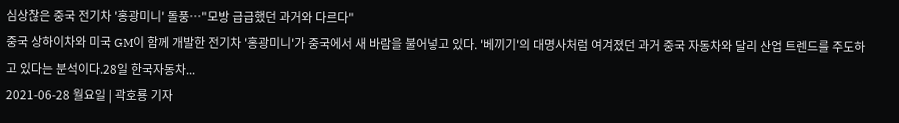심상찮은 중국 전기차 '홍광미니' 돌풍…"모방 급급했던 과거와 다르다"
중국 상하이차와 미국 GM이 함께 개발한 전기차 '홍광미니'가 중국에서 새 바람을 불어넣고 있다. '베끼기'의 대명사처럼 여겨졌던 과거 중국 자동차와 달리 산업 트렌드를 주도하고 있다는 분석이다.28일 한국자동차...
2021-06-28 월요일 | 곽호룡 기자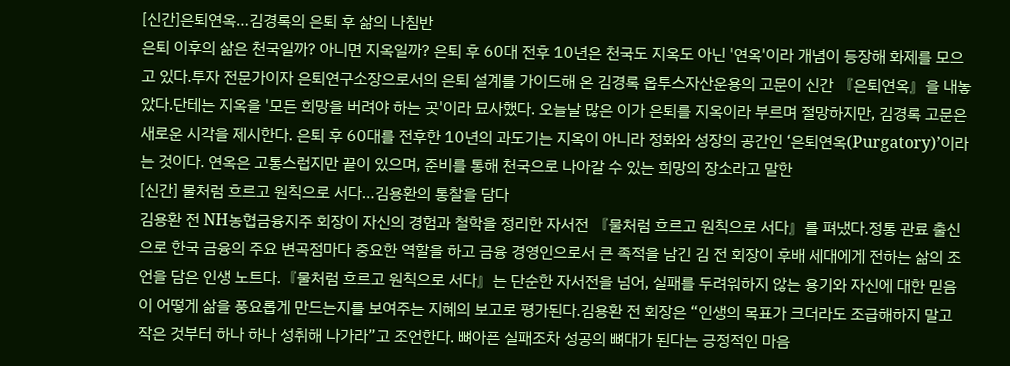[신간]은퇴연옥…김경록의 은퇴 후 삶의 나침반
은퇴 이후의 삶은 천국일까? 아니면 지옥일까? 은퇴 후 60대 전후 10년은 천국도 지옥도 아닌 '연옥'이라 개념이 등장해 화제를 모으고 있다.투자 전문가이자 은퇴연구소장으로서의 은퇴 설계를 가이드해 온 김경록 옵투스자산운용의 고문이 신간 『은퇴연옥』을 내놓았다.단테는 지옥을 '모든 희망을 버려야 하는 곳'이라 묘사했다. 오늘날 많은 이가 은퇴를 지옥이라 부르며 절망하지만, 김경록 고문은 새로운 시각을 제시한다. 은퇴 후 60대를 전후한 10년의 과도기는 지옥이 아니라 정화와 성장의 공간인 ‘은퇴연옥(Purgatory)’이라는 것이다. 연옥은 고통스럽지만 끝이 있으며, 준비를 통해 천국으로 나아갈 수 있는 희망의 장소라고 말한
[신간] 물처럼 흐르고 원칙으로 서다…김용환의 통찰을 담다
김용환 전 NH농협금융지주 회장이 자신의 경험과 철학을 정리한 자서전 『물처럼 흐르고 원칙으로 서다』를 펴냈다.정통 관료 출신으로 한국 금융의 주요 변곡점마다 중요한 역할을 하고 금융 경영인으로서 큰 족적을 남긴 김 전 회장이 후배 세대에게 전하는 삶의 조언을 담은 인생 노트다.『물처럼 흐르고 원칙으로 서다』는 단순한 자서전을 넘어, 실패를 두려워하지 않는 용기와 자신에 대한 믿음이 어떻게 삶을 풍요롭게 만드는지를 보여주는 지혜의 보고로 평가된다.김용환 전 회장은 “인생의 목표가 크더라도 조급해하지 말고 작은 것부터 하나 하나 성취해 나가라”고 조언한다. 뼈아픈 실패조차 성공의 뼈대가 된다는 긍정적인 마음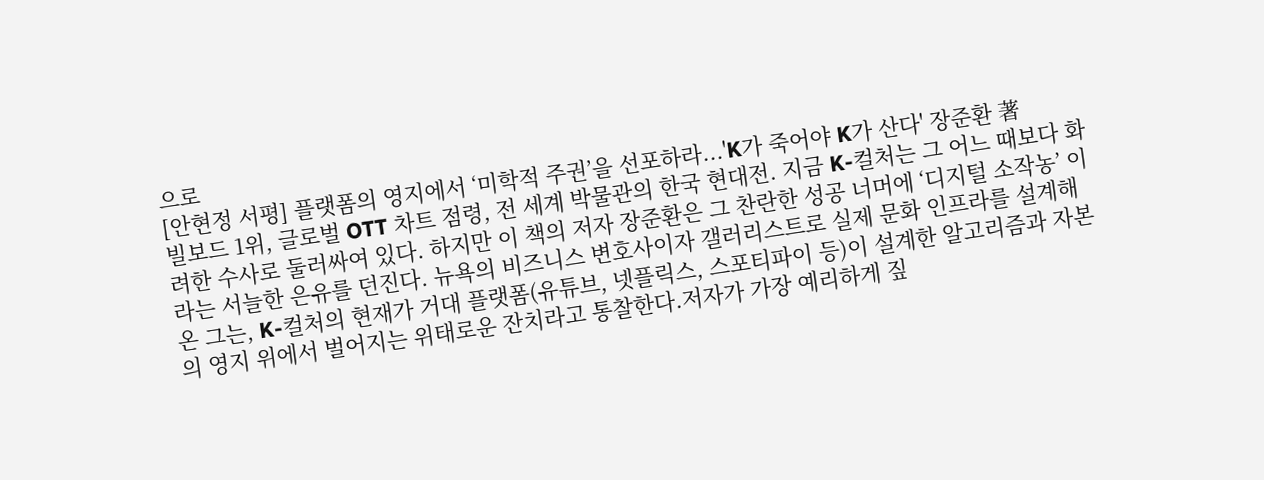으로
[안현정 서평] 플랫폼의 영지에서 ‘미학적 주권’을 선포하라...'K가 죽어야 K가 산다' 장준환 著
빌보드 1위, 글로벌 OTT 차트 점령, 전 세계 박물관의 한국 현대전. 지금 K-컬처는 그 어느 때보다 화려한 수사로 둘러싸여 있다. 하지만 이 책의 저자 장준환은 그 찬란한 성공 너머에 ‘디지털 소작농’ 이라는 서늘한 은유를 던진다. 뉴욕의 비즈니스 변호사이자 갤러리스트로 실제 문화 인프라를 설계해온 그는, K-컬처의 현재가 거대 플랫폼(유튜브, 넷플릭스, 스포티파이 등)이 설계한 알고리즘과 자본의 영지 위에서 벌어지는 위태로운 잔치라고 통찰한다.저자가 가장 예리하게 짚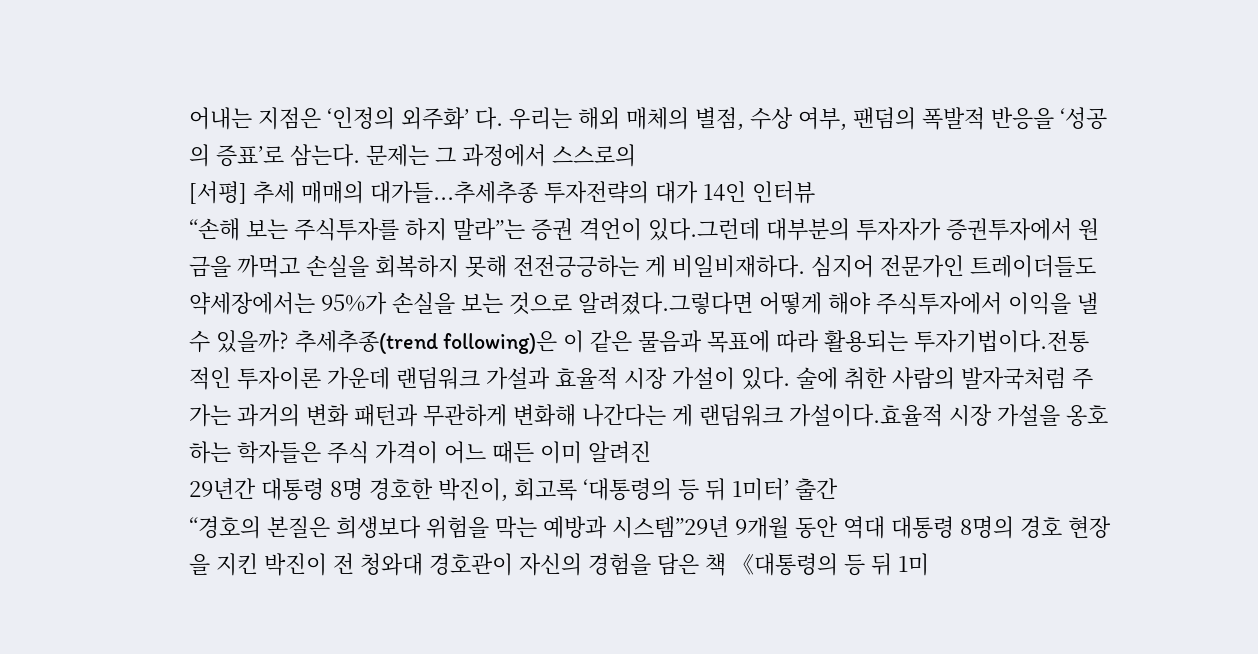어내는 지점은 ‘인정의 외주화’ 다. 우리는 해외 매체의 별점, 수상 여부, 팬덤의 폭발적 반응을 ‘성공의 증표’로 삼는다. 문제는 그 과정에서 스스로의
[서평] 추세 매매의 대가들...추세추종 투자전략의 대가 14인 인터뷰
“손해 보는 주식투자를 하지 말라”는 증권 격언이 있다.그런데 대부분의 투자자가 증권투자에서 원금을 까먹고 손실을 회복하지 못해 전전긍긍하는 게 비일비재하다. 심지어 전문가인 트레이더들도 약세장에서는 95%가 손실을 보는 것으로 알려졌다.그렇다면 어떻게 해야 주식투자에서 이익을 낼 수 있을까? 추세추종(trend following)은 이 같은 물음과 목표에 따라 활용되는 투자기법이다.전통적인 투자이론 가운데 랜덤워크 가설과 효율적 시장 가설이 있다. 술에 취한 사람의 발자국처럼 주가는 과거의 변화 패턴과 무관하게 변화해 나간다는 게 랜덤워크 가설이다.효율적 시장 가설을 옹호하는 학자들은 주식 가격이 어느 때든 이미 알려진
29년간 대통령 8명 경호한 박진이, 회고록 ‘대통령의 등 뒤 1미터’ 출간
“경호의 본질은 희생보다 위험을 막는 예방과 시스템”29년 9개월 동안 역대 대통령 8명의 경호 현장을 지킨 박진이 전 청와대 경호관이 자신의 경험을 담은 책 《대통령의 등 뒤 1미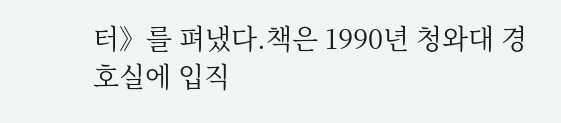터》를 펴냈다.책은 1990년 청와대 경호실에 입직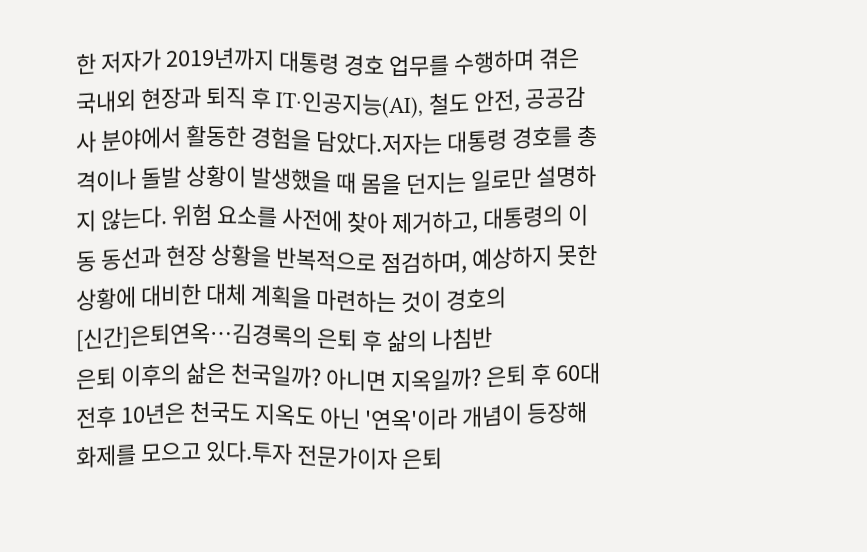한 저자가 2019년까지 대통령 경호 업무를 수행하며 겪은 국내외 현장과 퇴직 후 IT·인공지능(AI), 철도 안전, 공공감사 분야에서 활동한 경험을 담았다.저자는 대통령 경호를 총격이나 돌발 상황이 발생했을 때 몸을 던지는 일로만 설명하지 않는다. 위험 요소를 사전에 찾아 제거하고, 대통령의 이동 동선과 현장 상황을 반복적으로 점검하며, 예상하지 못한 상황에 대비한 대체 계획을 마련하는 것이 경호의
[신간]은퇴연옥…김경록의 은퇴 후 삶의 나침반
은퇴 이후의 삶은 천국일까? 아니면 지옥일까? 은퇴 후 60대 전후 10년은 천국도 지옥도 아닌 '연옥'이라 개념이 등장해 화제를 모으고 있다.투자 전문가이자 은퇴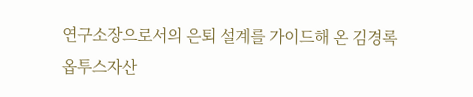연구소장으로서의 은퇴 설계를 가이드해 온 김경록 옵투스자산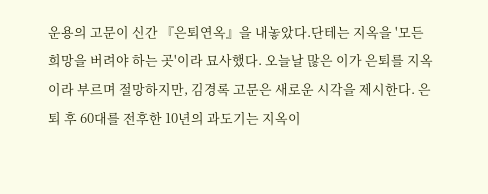운용의 고문이 신간 『은퇴연옥』을 내놓았다.단테는 지옥을 '모든 희망을 버려야 하는 곳'이라 묘사했다. 오늘날 많은 이가 은퇴를 지옥이라 부르며 절망하지만, 김경록 고문은 새로운 시각을 제시한다. 은퇴 후 60대를 전후한 10년의 과도기는 지옥이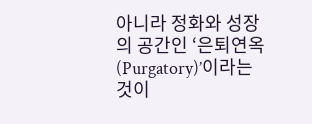아니라 정화와 성장의 공간인 ‘은퇴연옥(Purgatory)’이라는 것이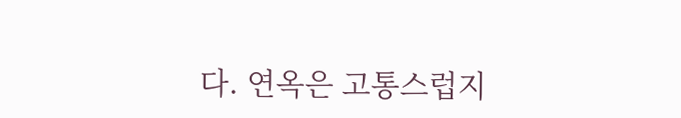다. 연옥은 고통스럽지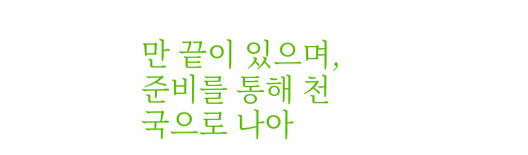만 끝이 있으며, 준비를 통해 천국으로 나아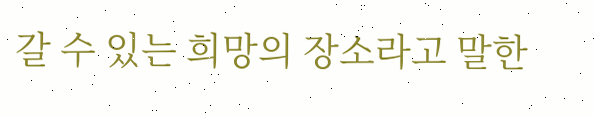갈 수 있는 희망의 장소라고 말한